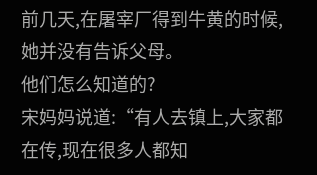前几天,在屠宰厂得到牛黄的时候,她并没有告诉父母。
他们怎么知道的?
宋妈妈说道:“有人去镇上,大家都在传,现在很多人都知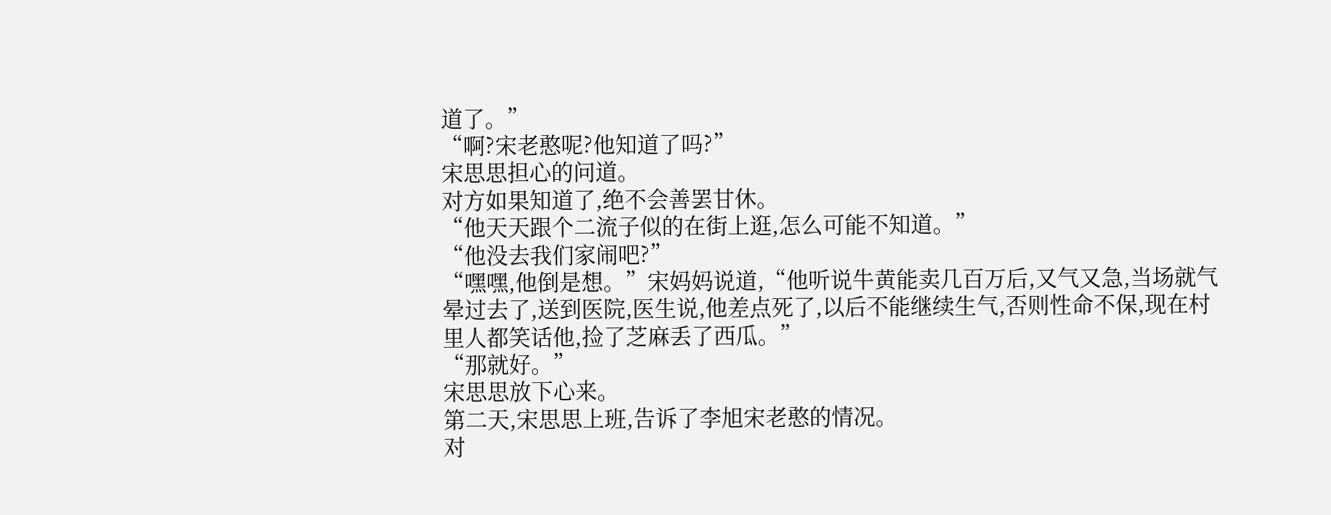道了。”
“啊?宋老憨呢?他知道了吗?”
宋思思担心的问道。
对方如果知道了,绝不会善罢甘休。
“他天天跟个二流子似的在街上逛,怎么可能不知道。”
“他没去我们家闹吧?”
“嘿嘿,他倒是想。”宋妈妈说道,“他听说牛黄能卖几百万后,又气又急,当场就气晕过去了,送到医院,医生说,他差点死了,以后不能继续生气,否则性命不保,现在村里人都笑话他,捡了芝麻丢了西瓜。”
“那就好。”
宋思思放下心来。
第二天,宋思思上班,告诉了李旭宋老憨的情况。
对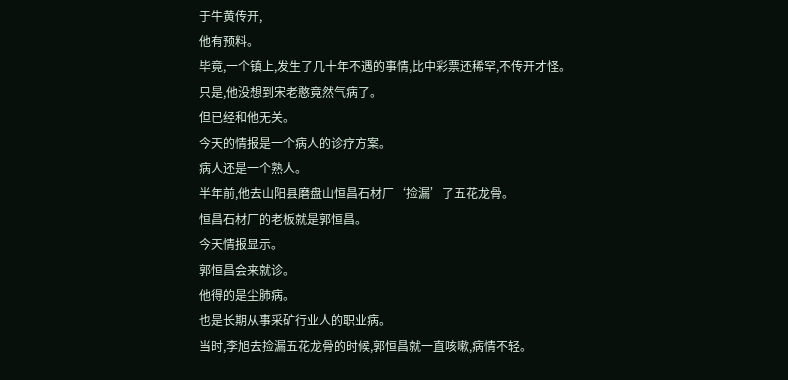于牛黄传开,
他有预料。
毕竟,一个镇上,发生了几十年不遇的事情,比中彩票还稀罕,不传开才怪。
只是,他没想到宋老憨竟然气病了。
但已经和他无关。
今天的情报是一个病人的诊疗方案。
病人还是一个熟人。
半年前,他去山阳县磨盘山恒昌石材厂‘捡漏’了五花龙骨。
恒昌石材厂的老板就是郭恒昌。
今天情报显示。
郭恒昌会来就诊。
他得的是尘肺病。
也是长期从事采矿行业人的职业病。
当时,李旭去捡漏五花龙骨的时候,郭恒昌就一直咳嗽,病情不轻。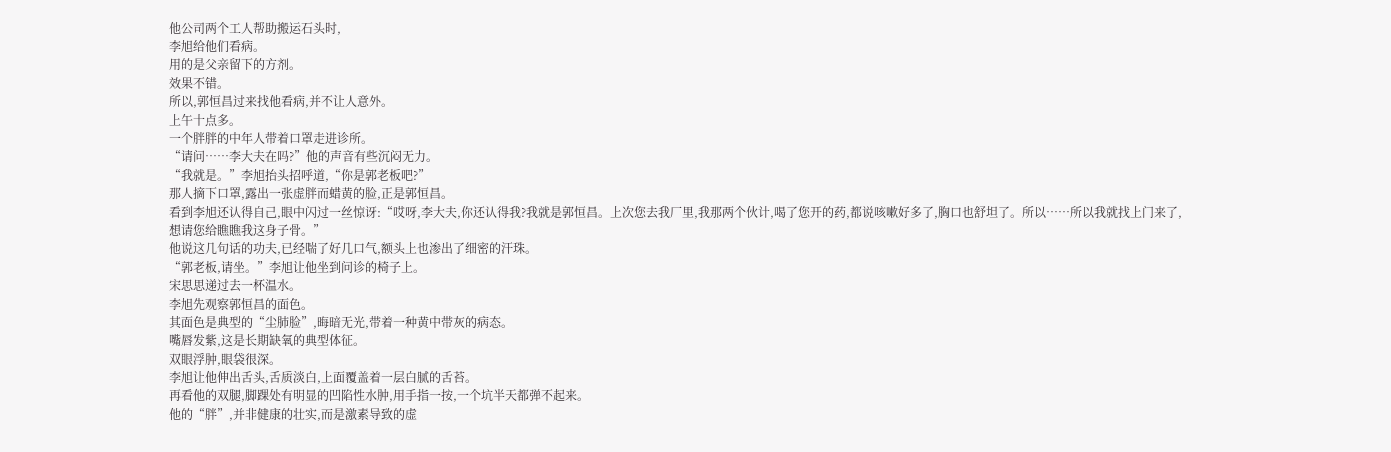他公司两个工人帮助搬运石头时,
李旭给他们看病。
用的是父亲留下的方剂。
效果不错。
所以,郭恒昌过来找他看病,并不让人意外。
上午十点多。
一个胖胖的中年人带着口罩走进诊所。
“请问……李大夫在吗?”他的声音有些沉闷无力。
“我就是。”李旭抬头招呼道,“你是郭老板吧?”
那人摘下口罩,露出一张虚胖而蜡黄的脸,正是郭恒昌。
看到李旭还认得自己,眼中闪过一丝惊讶:“哎呀,李大夫,你还认得我?我就是郭恒昌。上次您去我厂里,我那两个伙计,喝了您开的药,都说咳嗽好多了,胸口也舒坦了。所以……所以我就找上门来了,想请您给瞧瞧我这身子骨。”
他说这几句话的功夫,已经喘了好几口气,额头上也渗出了细密的汗珠。
“郭老板,请坐。”李旭让他坐到问诊的椅子上。
宋思思递过去一杯温水。
李旭先观察郭恒昌的面色。
其面色是典型的“尘肺脸”,晦暗无光,带着一种黄中带灰的病态。
嘴唇发紫,这是长期缺氧的典型体征。
双眼浮肿,眼袋很深。
李旭让他伸出舌头,舌质淡白,上面覆盖着一层白腻的舌苔。
再看他的双腿,脚踝处有明显的凹陷性水肿,用手指一按,一个坑半天都弹不起来。
他的“胖”,并非健康的壮实,而是激素导致的虚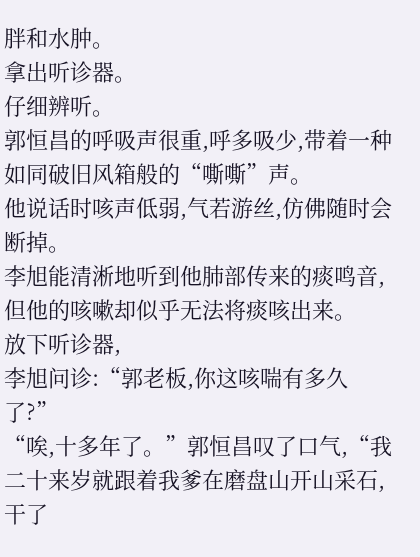胖和水肿。
拿出听诊器。
仔细辨听。
郭恒昌的呼吸声很重,呼多吸少,带着一种如同破旧风箱般的“嘶嘶”声。
他说话时咳声低弱,气若游丝,仿佛随时会断掉。
李旭能清淅地听到他肺部传来的痰鸣音,但他的咳嗽却似乎无法将痰咳出来。
放下听诊器,
李旭问诊:“郭老板,你这咳喘有多久了?”
“唉,十多年了。”郭恒昌叹了口气,“我二十来岁就跟着我爹在磨盘山开山采石,干了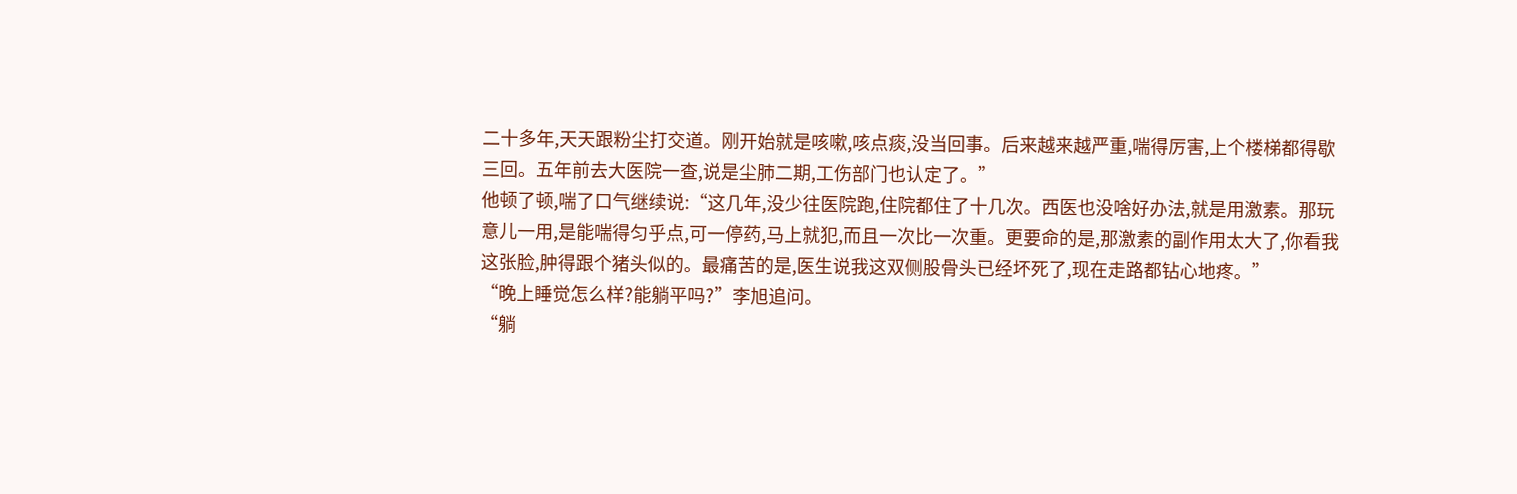二十多年,天天跟粉尘打交道。刚开始就是咳嗽,咳点痰,没当回事。后来越来越严重,喘得厉害,上个楼梯都得歇三回。五年前去大医院一查,说是尘肺二期,工伤部门也认定了。”
他顿了顿,喘了口气继续说:“这几年,没少往医院跑,住院都住了十几次。西医也没啥好办法,就是用激素。那玩意儿一用,是能喘得匀乎点,可一停药,马上就犯,而且一次比一次重。更要命的是,那激素的副作用太大了,你看我这张脸,肿得跟个猪头似的。最痛苦的是,医生说我这双侧股骨头已经坏死了,现在走路都钻心地疼。”
“晚上睡觉怎么样?能躺平吗?”李旭追问。
“躺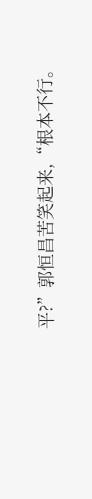平?”郭恒昌苦笑起来,“根本不行。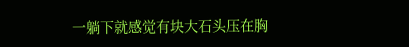一躺下就感觉有块大石头压在胸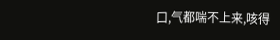口,气都喘不上来,咳得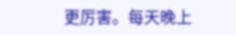更厉害。每天晚上